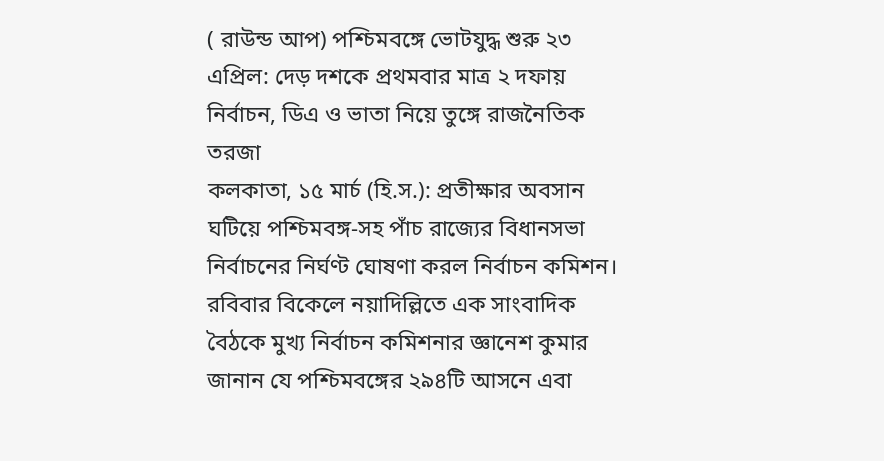( রাউন্ড আপ) পশ্চিমবঙ্গে ভোটযুদ্ধ শুরু ২৩ এপ্রিল: দেড় দশকে প্রথমবার মাত্র ২ দফায় নির্বাচন, ডিএ ও ভাতা নিয়ে তুঙ্গে রাজনৈতিক তরজা
কলকাতা, ১৫ মার্চ (হি.স.): প্রতীক্ষার অবসান ঘটিয়ে পশ্চিমবঙ্গ-সহ পাঁচ রাজ্যের বিধানসভা নির্বাচনের নির্ঘণ্ট ঘোষণা করল নির্বাচন কমিশন। রবিবার বিকেলে নয়াদিল্লিতে এক সাংবাদিক বৈঠকে মুখ্য নির্বাচন কমিশনার জ্ঞানেশ কুমার জানান যে পশ্চিমবঙ্গের ২৯৪টি আসনে এবা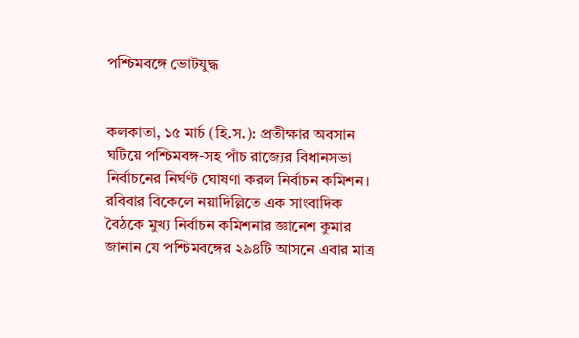পশ্চিমবঙ্গে ভোটযুদ্ধ


কলকাতা, ১৫ মার্চ (হি.স.): প্রতীক্ষার অবসান ঘটিয়ে পশ্চিমবঙ্গ-সহ পাঁচ রাজ্যের বিধানসভা নির্বাচনের নির্ঘণ্ট ঘোষণা করল নির্বাচন কমিশন। রবিবার বিকেলে নয়াদিল্লিতে এক সাংবাদিক বৈঠকে মুখ্য নির্বাচন কমিশনার জ্ঞানেশ কুমার জানান যে পশ্চিমবঙ্গের ২৯৪টি আসনে এবার মাত্র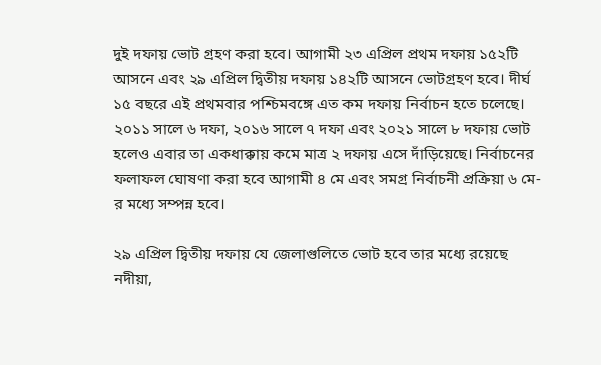দুই দফায় ভোট গ্রহণ করা হবে। আগামী ২৩ এপ্রিল প্রথম দফায় ১৫২টি আসনে এবং ২৯ এপ্রিল দ্বিতীয় দফায় ১৪২টি আসনে ভোটগ্রহণ হবে। দীর্ঘ ১৫ বছরে এই প্রথমবার পশ্চিমবঙ্গে এত কম দফায় নির্বাচন হতে চলেছে। ২০১১ সালে ৬ দফা, ২০১৬ সালে ৭ দফা এবং ২০২১ সালে ৮ দফায় ভোট হলেও এবার তা একধাক্কায় কমে মাত্র ২ দফায় এসে দাঁড়িয়েছে। নির্বাচনের ফলাফল ঘোষণা করা হবে আগামী ৪ মে এবং সমগ্র নির্বাচনী প্রক্রিয়া ৬ মে-র মধ্যে সম্পন্ন হবে।

২৯ এপ্রিল দ্বিতীয় দফায় যে জেলাগুলিতে ভোট হবে তার মধ্যে রয়েছে নদীয়া,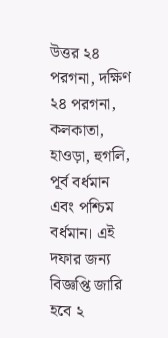উত্তর ২৪ পরগনা, দক্ষিণ ২৪ পরগনা, কলকাতা, হাওড়া, হুগলি, পূর্ব বর্ধমান এবং পশ্চিম বর্ধমান। এই দফার জন্য বিজ্ঞপ্তি জারি হবে ২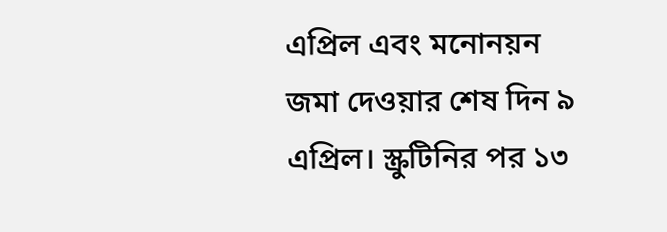এপ্রিল এবং মনোনয়ন জমা দেওয়ার শেষ দিন ৯ এপ্রিল। স্ক্রুটিনির পর ১৩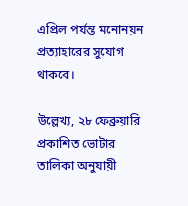এপ্রিল পর্যন্ত মনোনয়ন প্রত্যাহারের সুযোগ থাকবে।

উল্লেখ্য, ২৮ ফেব্রুয়ারি প্রকাশিত ভোটার তালিকা অনুযায়ী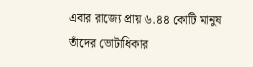এবার রাজ্যে প্রায় ৬.৪৪ কোটি মানুষ তাঁদের ভোটাধিকার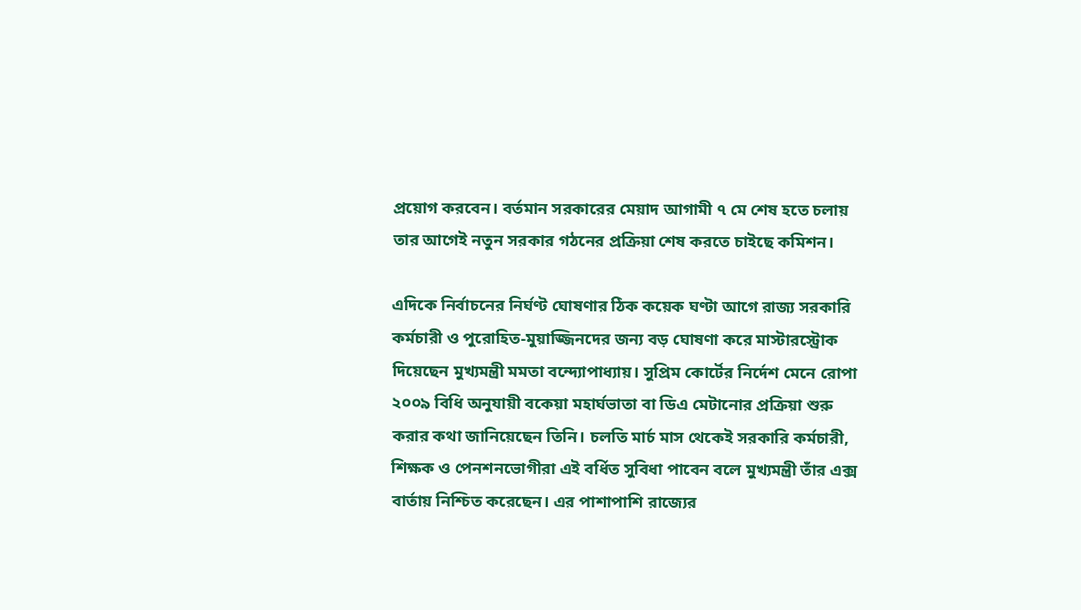প্রয়োগ করবেন। বর্তমান সরকারের মেয়াদ আগামী ৭ মে শেষ হতে চলায় তার আগেই নতুন সরকার গঠনের প্রক্রিয়া শেষ করতে চাইছে কমিশন।

এদিকে নির্বাচনের নির্ঘণ্ট ঘোষণার ঠিক কয়েক ঘণ্টা আগে রাজ্য সরকারি কর্মচারী ও পুরোহিত-মুয়াজ্জিনদের জন্য বড় ঘোষণা করে মাস্টারস্ট্রোক দিয়েছেন মুখ্যমন্ত্রী মমতা বন্দ্যোপাধ্যায়। সুপ্রিম কোর্টের নির্দেশ মেনে রোপা ২০০৯ বিধি অনুযায়ী বকেয়া মহার্ঘভাতা বা ডিএ মেটানোর প্রক্রিয়া শুরু করার কথা জানিয়েছেন তিনি। চলতি মার্চ মাস থেকেই সরকারি কর্মচারী, শিক্ষক ও পেনশনভোগীরা এই বর্ধিত সুবিধা পাবেন বলে মুখ্যমন্ত্রী তাঁর এক্স বার্তায় নিশ্চিত করেছেন। এর পাশাপাশি রাজ্যের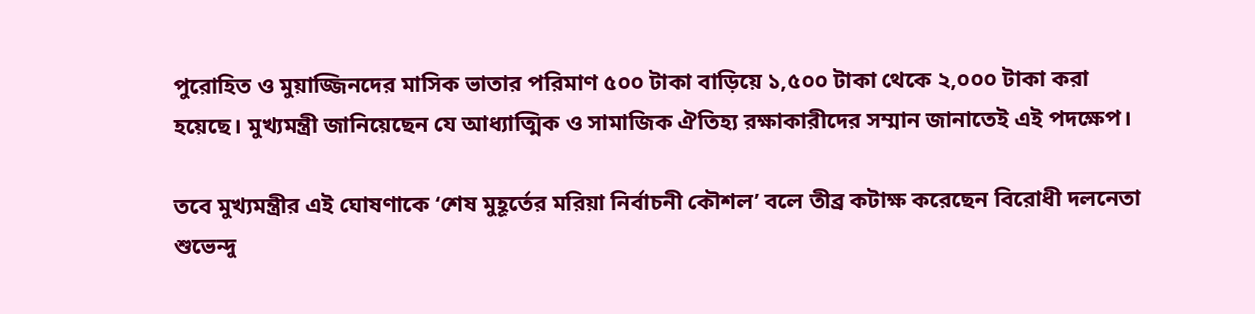পুরোহিত ও মুয়াজ্জিনদের মাসিক ভাতার পরিমাণ ৫০০ টাকা বাড়িয়ে ১,৫০০ টাকা থেকে ২,০০০ টাকা করা হয়েছে। মুখ্যমন্ত্রী জানিয়েছেন যে আধ্যাত্মিক ও সামাজিক ঐতিহ্য রক্ষাকারীদের সম্মান জানাতেই এই পদক্ষেপ।

তবে মুখ্যমন্ত্রীর এই ঘোষণাকে ‘শেষ মুহূর্তের মরিয়া নির্বাচনী কৌশল’ বলে তীব্র কটাক্ষ করেছেন বিরোধী দলনেতা শুভেন্দু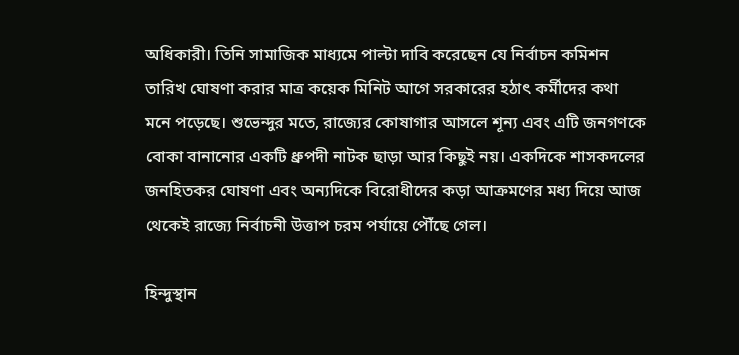অধিকারী। তিনি সামাজিক মাধ্যমে পাল্টা দাবি করেছেন যে নির্বাচন কমিশন তারিখ ঘোষণা করার মাত্র কয়েক মিনিট আগে সরকারের হঠাৎ কর্মীদের কথা মনে পড়েছে। শুভেন্দুর মতে, রাজ্যের কোষাগার আসলে শূন্য এবং এটি জনগণকে বোকা বানানোর একটি ধ্রুপদী নাটক ছাড়া আর কিছুই নয়। একদিকে শাসকদলের জনহিতকর ঘোষণা এবং অন্যদিকে বিরোধীদের কড়া আক্রমণের মধ্য দিয়ে আজ থেকেই রাজ্যে নির্বাচনী উত্তাপ চরম পর্যায়ে পৌঁছে গেল।

হিন্দুস্থান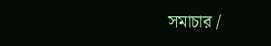সমাচার /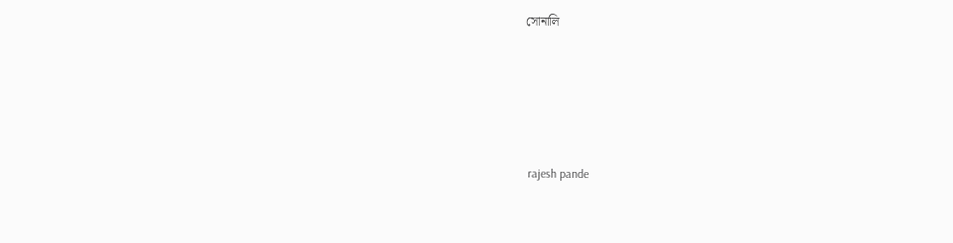সোনালি






 rajesh pande